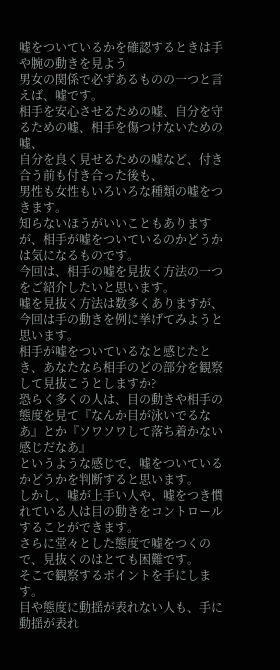嘘をついているかを確認するときは手や腕の動きを見よう
男女の関係で必ずあるものの一つと言えば、嘘です。
相手を安心させるための嘘、自分を守るための嘘、相手を傷つけないための嘘、
自分を良く見せるための嘘など、付き合う前も付き合った後も、
男性も女性もいろいろな種類の嘘をつきます。
知らないほうがいいこともありますが、相手が嘘をついているのかどうかは気になるものです。
今回は、相手の嘘を見抜く方法の一つをご紹介したいと思います。
嘘を見抜く方法は数多くありますが、今回は手の動きを例に挙げてみようと思います。
相手が嘘をついているなと感じたとき、あなたなら相手のどの部分を観察して見抜こうとしますか?
恐らく多くの人は、目の動きや相手の態度を見て『なんか目が泳いでるなあ』とか『ソワソワして落ち着かない感じだなあ』
というような感じで、嘘をついているかどうかを判断すると思います。
しかし、嘘が上手い人や、嘘をつき慣れている人は目の動きをコントロールすることができます。
さらに堂々とした態度で嘘をつくので、見抜くのはとても困難です。
そこで観察するポイントを手にします。
目や態度に動揺が表れない人も、手に動揺が表れ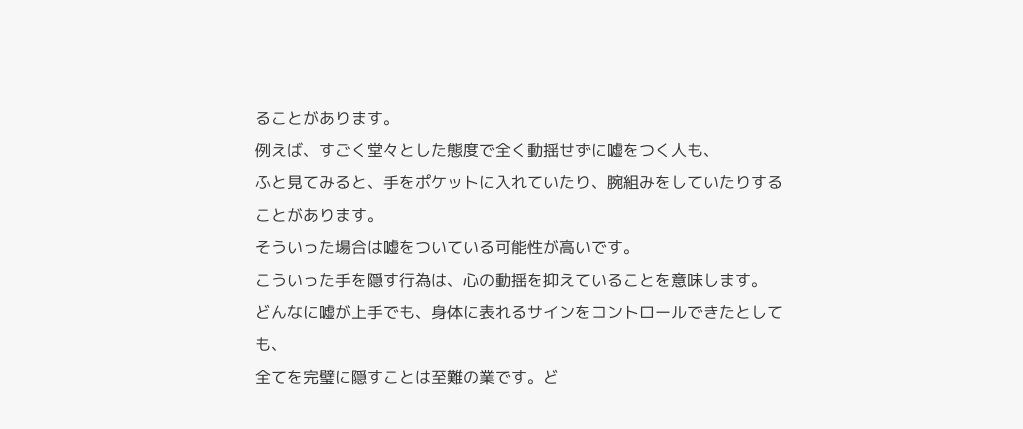ることがあります。
例えば、すごく堂々とした態度で全く動揺せずに嘘をつく人も、
ふと見てみると、手をポケットに入れていたり、腕組みをしていたりすることがあります。
そういった場合は嘘をついている可能性が高いです。
こういった手を隠す行為は、心の動揺を抑えていることを意味します。
どんなに嘘が上手でも、身体に表れるサインをコントロールできたとしても、
全てを完璧に隠すことは至難の業です。ど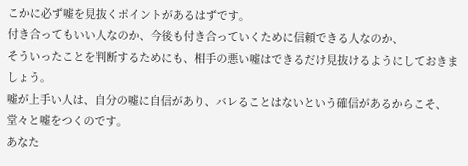こかに必ず嘘を見抜くポイントがあるはずです。
付き合ってもいい人なのか、今後も付き合っていくために信頼できる人なのか、
そういったことを判断するためにも、相手の悪い嘘はできるだけ見抜けるようにしておきましょう。
嘘が上手い人は、自分の嘘に自信があり、バレることはないという確信があるからこそ、
堂々と嘘をつくのです。
あなた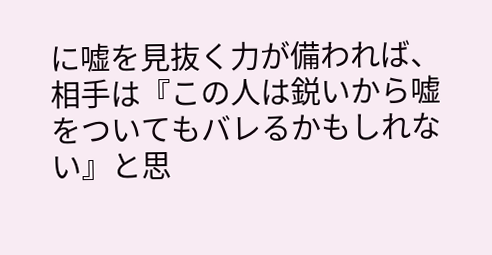に嘘を見抜く力が備われば、相手は『この人は鋭いから嘘をついてもバレるかもしれない』と思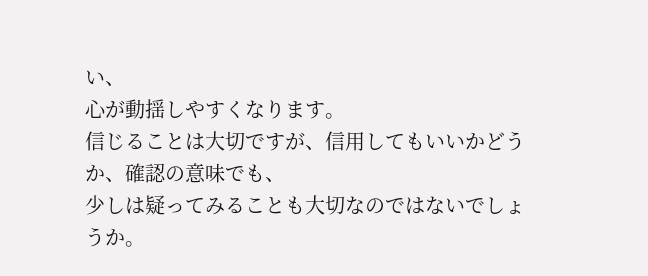い、
心が動揺しやすくなります。
信じることは大切ですが、信用してもいいかどうか、確認の意味でも、
少しは疑ってみることも大切なのではないでしょうか。